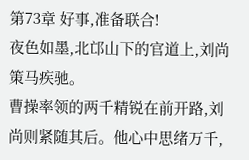第73章 好事,准备联合!
夜色如墨,北邙山下的官道上,刘尚策马疾驰。
曹操率领的两千精锐在前开路,刘尚则紧随其后。他心中思绪万千,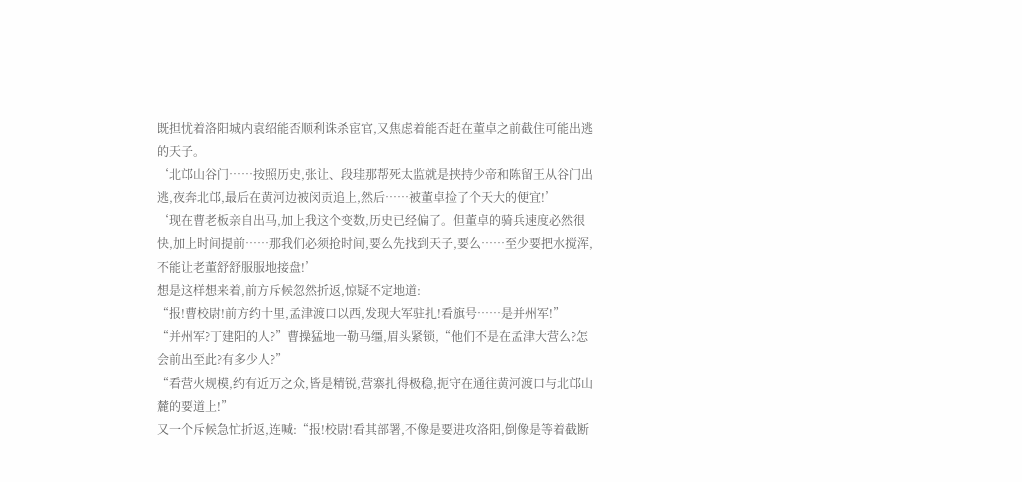既担忧着洛阳城内袁绍能否顺利诛杀宦官,又焦虑着能否赶在董卓之前截住可能出逃的天子。
‘北邙山谷门……按照历史,张让、段珪那帮死太监就是挟持少帝和陈留王从谷门出逃,夜奔北邙,最后在黄河边被闵贡追上,然后……被董卓捡了个天大的便宜!’
‘现在曹老板亲自出马,加上我这个变数,历史已经偏了。但董卓的骑兵速度必然很快,加上时间提前……那我们必须抢时间,要么先找到天子,要么……至少要把水搅浑,不能让老董舒舒服服地接盘!’
想是这样想来着,前方斥候忽然折返,惊疑不定地道:
“报!曹校尉!前方约十里,孟津渡口以西,发现大军驻扎!看旗号……是并州军!”
“并州军?丁建阳的人?”曹操猛地一勒马缰,眉头紧锁,“他们不是在孟津大营么?怎会前出至此?有多少人?”
“看营火规模,约有近万之众,皆是精锐,营寨扎得极稳,扼守在通往黄河渡口与北邙山麓的要道上!”
又一个斥候急忙折返,连喊:“报!校尉!看其部署,不像是要进攻洛阳,倒像是等着截断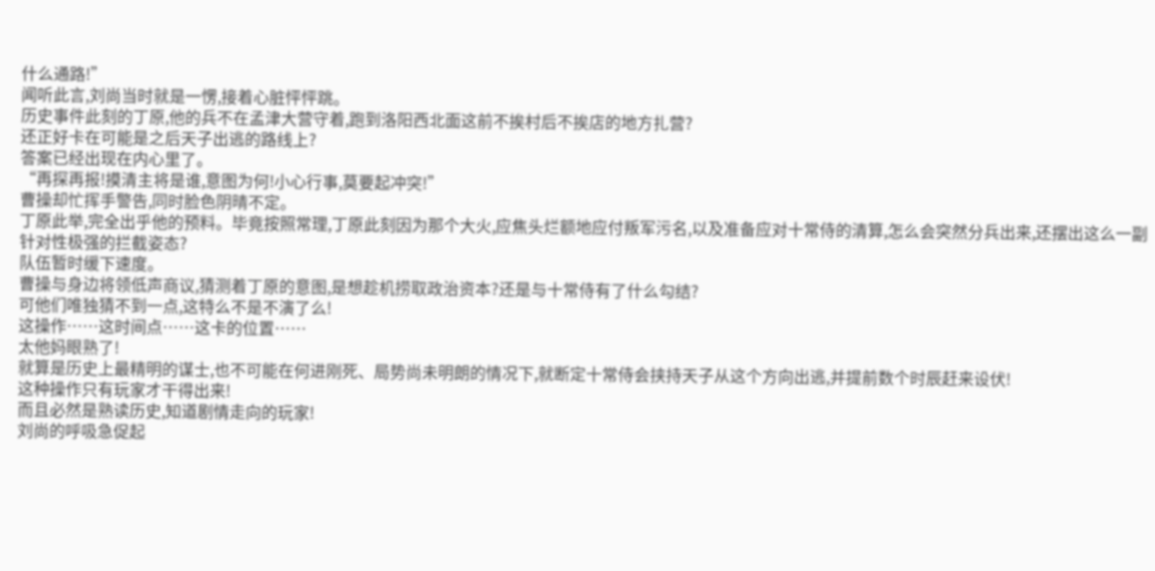什么通路!”
闻听此言,刘尚当时就是一愣,接着心脏怦怦跳。
历史事件此刻的丁原,他的兵不在孟津大营守着,跑到洛阳西北面这前不挨村后不挨店的地方扎营?
还正好卡在可能是之后天子出逃的路线上?
答案已经出现在内心里了。
“再探再报!摸清主将是谁,意图为何!小心行事,莫要起冲突!”
曹操却忙挥手警告,同时脸色阴晴不定。
丁原此举,完全出乎他的预料。毕竟按照常理,丁原此刻因为那个大火,应焦头烂额地应付叛军污名,以及准备应对十常侍的清算,怎么会突然分兵出来,还摆出这么一副针对性极强的拦截姿态?
队伍暂时缓下速度。
曹操与身边将领低声商议,猜测着丁原的意图,是想趁机捞取政治资本?还是与十常侍有了什么勾结?
可他们唯独猜不到一点,这特么不是不演了么!
这操作……这时间点……这卡的位置……
太他妈眼熟了!
就算是历史上最精明的谋士,也不可能在何进刚死、局势尚未明朗的情况下,就断定十常侍会挟持天子从这个方向出逃,并提前数个时辰赶来设伏!
这种操作只有玩家才干得出来!
而且必然是熟读历史,知道剧情走向的玩家!
刘尚的呼吸急促起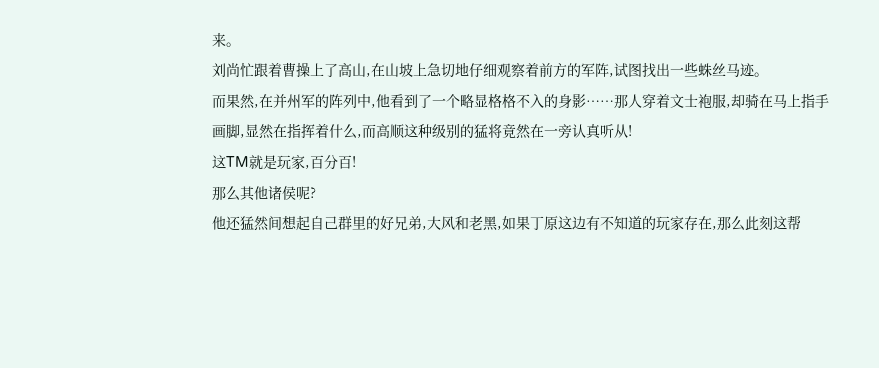来。
刘尚忙跟着曹操上了高山,在山坡上急切地仔细观察着前方的军阵,试图找出一些蛛丝马迹。
而果然,在并州军的阵列中,他看到了一个略显格格不入的身影……那人穿着文士袍服,却骑在马上指手画脚,显然在指挥着什么,而高顺这种级别的猛将竟然在一旁认真听从!
这TM就是玩家,百分百!
那么其他诸侯呢?
他还猛然间想起自己群里的好兄弟,大风和老黑,如果丁原这边有不知道的玩家存在,那么此刻这帮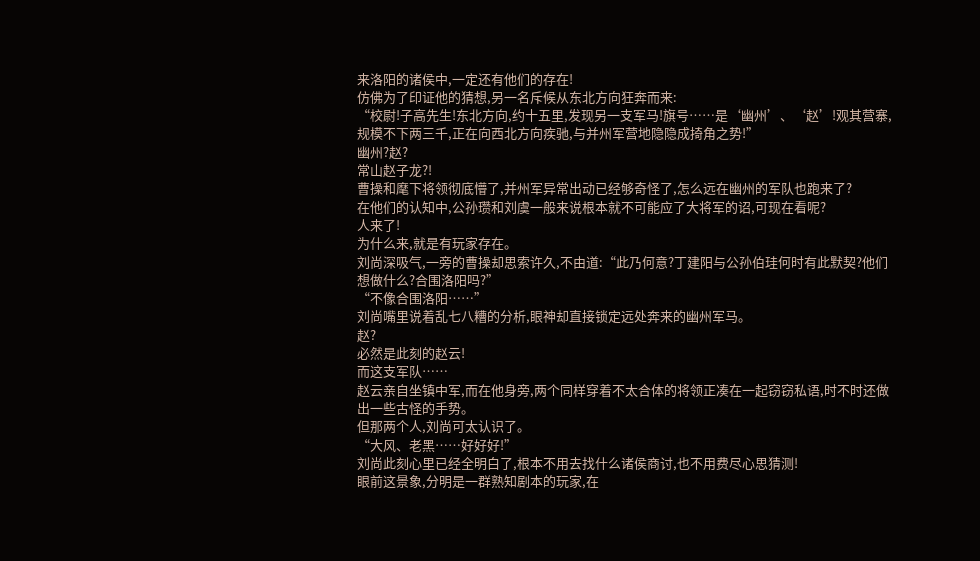来洛阳的诸侯中,一定还有他们的存在!
仿佛为了印证他的猜想,另一名斥候从东北方向狂奔而来:
“校尉!子高先生!东北方向,约十五里,发现另一支军马!旗号……是‘幽州’、‘赵’!观其营寨,规模不下两三千,正在向西北方向疾驰,与并州军营地隐隐成掎角之势!”
幽州?赵?
常山赵子龙?!
曹操和麾下将领彻底懵了,并州军异常出动已经够奇怪了,怎么远在幽州的军队也跑来了?
在他们的认知中,公孙瓒和刘虞一般来说根本就不可能应了大将军的诏,可现在看呢?
人来了!
为什么来,就是有玩家存在。
刘尚深吸气,一旁的曹操却思索许久,不由道:“此乃何意?丁建阳与公孙伯珪何时有此默契?他们想做什么?合围洛阳吗?”
“不像合围洛阳……”
刘尚嘴里说着乱七八糟的分析,眼神却直接锁定远处奔来的幽州军马。
赵?
必然是此刻的赵云!
而这支军队……
赵云亲自坐镇中军,而在他身旁,两个同样穿着不太合体的将领正凑在一起窃窃私语,时不时还做出一些古怪的手势。
但那两个人,刘尚可太认识了。
“大风、老黑……好好好!”
刘尚此刻心里已经全明白了,根本不用去找什么诸侯商讨,也不用费尽心思猜测!
眼前这景象,分明是一群熟知剧本的玩家,在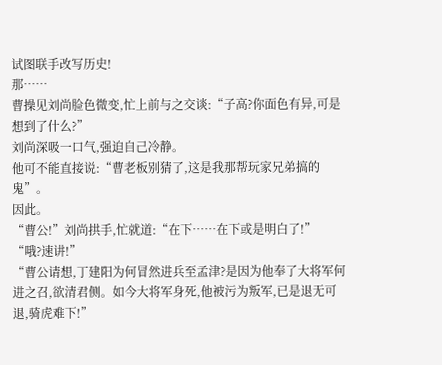试图联手改写历史!
那……
曹操见刘尚脸色微变,忙上前与之交谈:“子高?你面色有异,可是想到了什么?”
刘尚深吸一口气,强迫自己冷静。
他可不能直接说:“曹老板别猜了,这是我那帮玩家兄弟搞的鬼”。
因此。
“曹公!”刘尚拱手,忙就道:“在下……在下或是明白了!”
“哦?速讲!”
“曹公请想,丁建阳为何冒然进兵至孟津?是因为他奉了大将军何进之召,欲清君侧。如今大将军身死,他被污为叛军,已是退无可退,骑虎难下!”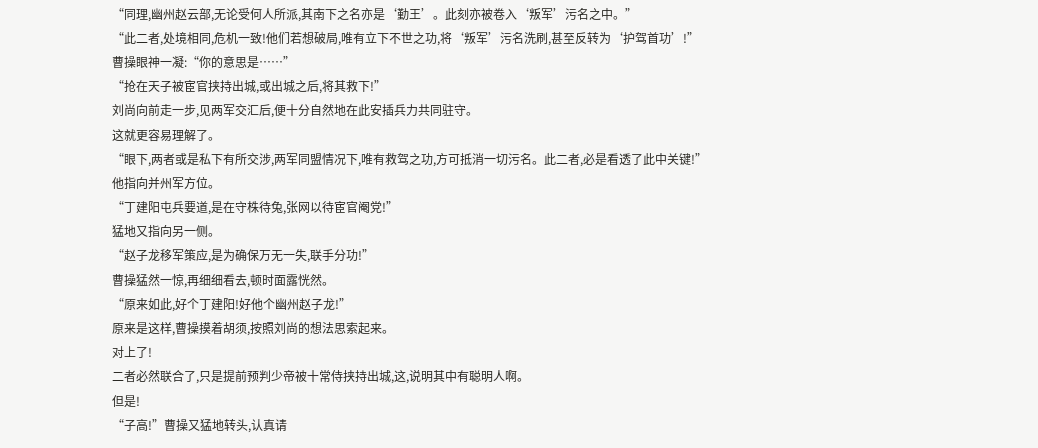“同理,幽州赵云部,无论受何人所派,其南下之名亦是‘勤王’。此刻亦被卷入‘叛军’污名之中。”
“此二者,处境相同,危机一致!他们若想破局,唯有立下不世之功,将‘叛军’污名洗刷,甚至反转为‘护驾首功’!”
曹操眼神一凝:“你的意思是……”
“抢在天子被宦官挟持出城,或出城之后,将其救下!”
刘尚向前走一步,见两军交汇后,便十分自然地在此安插兵力共同驻守。
这就更容易理解了。
“眼下,两者或是私下有所交涉,两军同盟情况下,唯有救驾之功,方可抵消一切污名。此二者,必是看透了此中关键!”
他指向并州军方位。
“丁建阳屯兵要道,是在守株待兔,张网以待宦官阉党!”
猛地又指向另一侧。
“赵子龙移军策应,是为确保万无一失,联手分功!”
曹操猛然一惊,再细细看去,顿时面露恍然。
“原来如此,好个丁建阳!好他个幽州赵子龙!”
原来是这样,曹操摸着胡须,按照刘尚的想法思索起来。
对上了!
二者必然联合了,只是提前预判少帝被十常侍挟持出城,这,说明其中有聪明人啊。
但是!
“子高!”曹操又猛地转头,认真请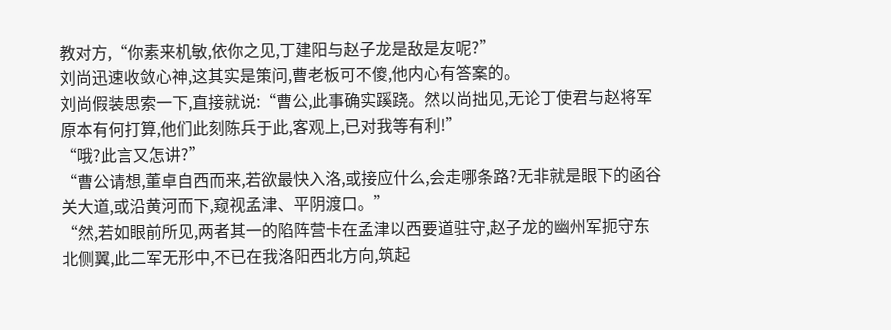教对方,“你素来机敏,依你之见,丁建阳与赵子龙是敌是友呢?”
刘尚迅速收敛心神,这其实是策问,曹老板可不傻,他内心有答案的。
刘尚假装思索一下,直接就说:“曹公,此事确实蹊跷。然以尚拙见,无论丁使君与赵将军原本有何打算,他们此刻陈兵于此,客观上,已对我等有利!”
“哦?此言又怎讲?”
“曹公请想,董卓自西而来,若欲最快入洛,或接应什么,会走哪条路?无非就是眼下的函谷关大道,或沿黄河而下,窥视孟津、平阴渡口。”
“然,若如眼前所见,两者其一的陷阵营卡在孟津以西要道驻守,赵子龙的幽州军扼守东北侧翼,此二军无形中,不已在我洛阳西北方向,筑起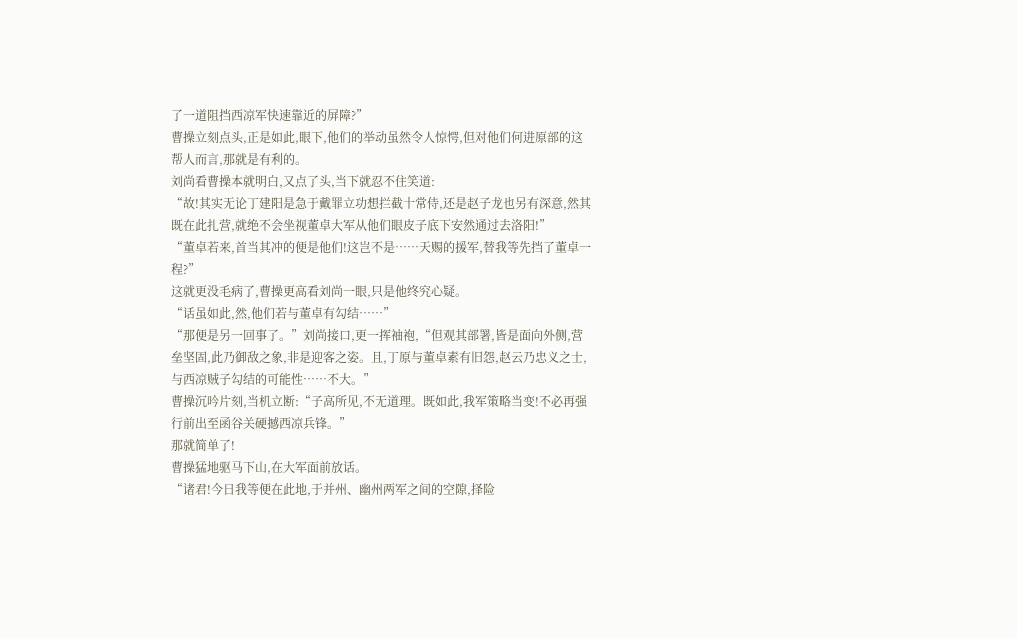了一道阻挡西凉军快速靠近的屏障?”
曹操立刻点头,正是如此,眼下,他们的举动虽然令人惊愕,但对他们何进原部的这帮人而言,那就是有利的。
刘尚看曹操本就明白,又点了头,当下就忍不住笑道:
“故!其实无论丁建阳是急于戴罪立功想拦截十常侍,还是赵子龙也另有深意,然其既在此扎营,就绝不会坐视董卓大军从他们眼皮子底下安然通过去洛阳!”
“董卓若来,首当其冲的便是他们!这岂不是……天赐的援军,替我等先挡了董卓一程?”
这就更没毛病了,曹操更高看刘尚一眼,只是他终究心疑。
“话虽如此,然,他们若与董卓有勾结……”
“那便是另一回事了。”刘尚接口,更一挥袖袍,“但观其部署,皆是面向外侧,营垒坚固,此乃御敌之象,非是迎客之姿。且,丁原与董卓素有旧怨,赵云乃忠义之士,与西凉贼子勾结的可能性……不大。”
曹操沉吟片刻,当机立断:“子高所见,不无道理。既如此,我军策略当变!不必再强行前出至函谷关硬撼西凉兵锋。”
那就简单了!
曹操猛地驱马下山,在大军面前放话。
“诸君!今日我等便在此地,于并州、幽州两军之间的空隙,择险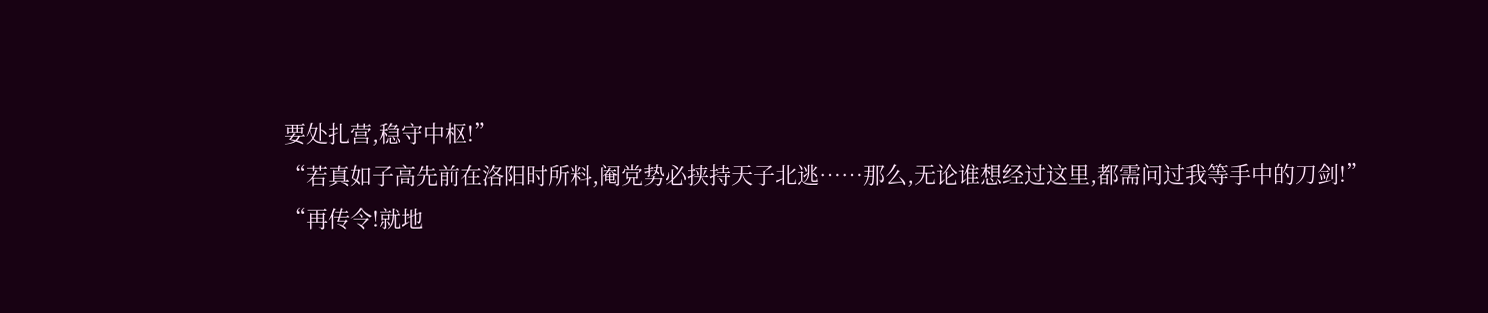要处扎营,稳守中枢!”
“若真如子高先前在洛阳时所料,阉党势必挟持天子北逃……那么,无论谁想经过这里,都需问过我等手中的刀剑!”
“再传令!就地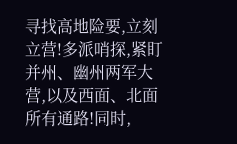寻找高地险要,立刻立营!多派哨探,紧盯并州、幽州两军大营,以及西面、北面所有通路!同时,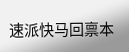速派快马回禀本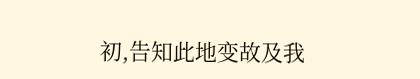初,告知此地变故及我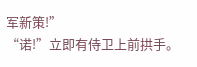军新策!”
“诺!”立即有侍卫上前拱手。